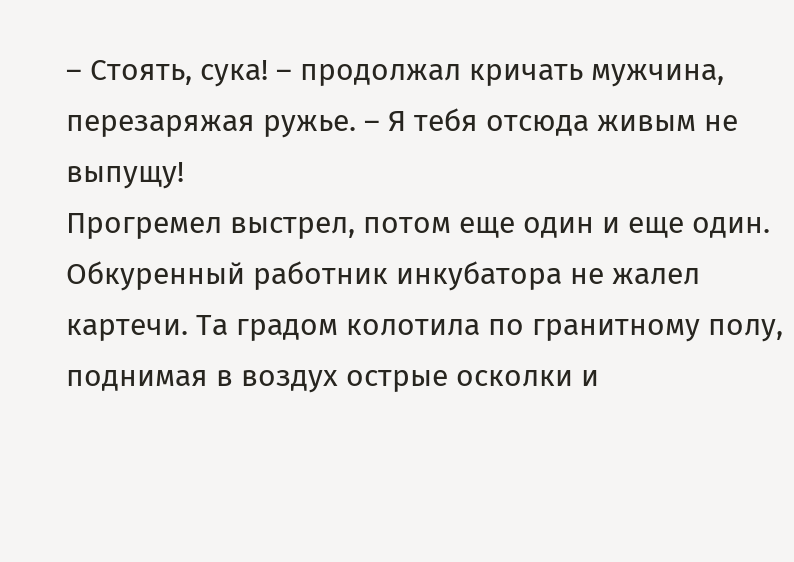– Стоять, сука! – продолжал кричать мужчина, перезаряжая ружье. – Я тебя отсюда живым не выпущу!
Прогремел выстрел, потом еще один и еще один. Обкуренный работник инкубатора не жалел картечи. Та градом колотила по гранитному полу, поднимая в воздух острые осколки и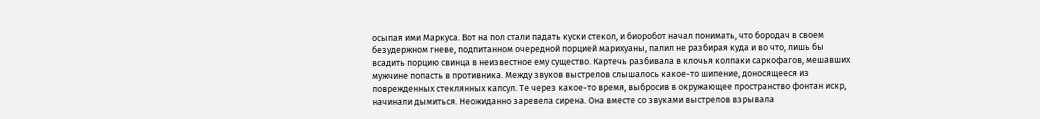осыпая ими Маркуса. Вот на пол стали падать куски стекол, и биоробот начал понимать, что бородач в своем безудержном гневе, подпитанном очередной порцией марихуаны, палил не разбирая куда и во что, лишь бы всадить порцию свинца в неизвестное ему существо. Картечь разбивала в клочья колпаки саркофагов, мешавших мужчине попасть в противника. Между звуков выстрелов слышалось какое-то шипение, доносящееся из поврежденных стеклянных капсул. Те через какое-то время, выбросив в окружающее пространство фонтан искр, начинали дымиться. Неожиданно заревела сирена. Она вместе со звуками выстрелов взрывала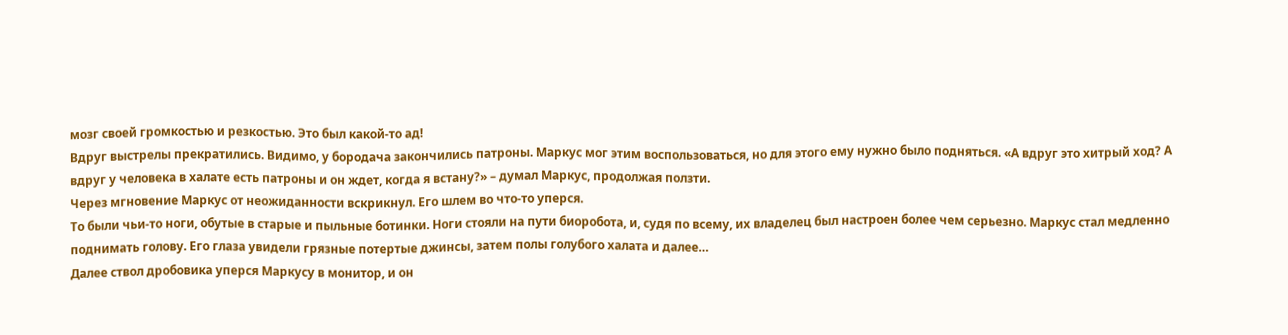мозг своей громкостью и резкостью. Это был какой-то ад!
Вдруг выстрелы прекратились. Видимо, у бородача закончились патроны. Маркус мог этим воспользоваться, но для этого ему нужно было подняться. «А вдруг это хитрый ход? А вдруг у человека в халате есть патроны и он ждет, когда я встану?» – думал Маркус, продолжая ползти.
Через мгновение Маркус от неожиданности вскрикнул. Его шлем во что-то уперся.
То были чьи-то ноги, обутые в старые и пыльные ботинки. Ноги стояли на пути биоробота, и, судя по всему, их владелец был настроен более чем серьезно. Маркус стал медленно поднимать голову. Его глаза увидели грязные потертые джинсы, затем полы голубого халата и далее…
Далее ствол дробовика уперся Маркусу в монитор, и он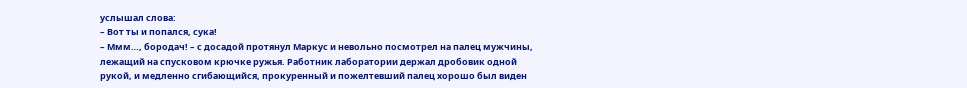услышал слова:
– Вот ты и попался, сука!
– Ммм…, бородач! – с досадой протянул Маркус и невольно посмотрел на палец мужчины, лежащий на спусковом крючке ружья. Работник лаборатории держал дробовик одной рукой, и медленно сгибающийся, прокуренный и пожелтевший палец хорошо был виден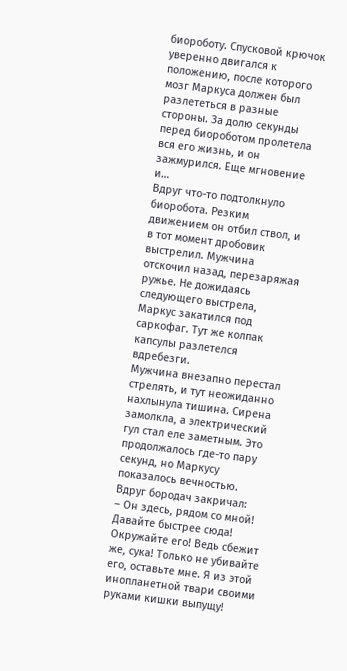биороботу. Спусковой крючок уверенно двигался к положению, после которого мозг Маркуса должен был разлететься в разные стороны. За долю секунды перед биороботом пролетела вся его жизнь, и он зажмурился. Еще мгновение и…
Вдруг что-то подтолкнуло биоробота. Резким движением он отбил ствол, и в тот момент дробовик выстрелил. Мужчина отскочил назад, перезаряжая ружье. Не дожидаясь следующего выстрела, Маркус закатился под саркофаг. Тут же колпак капсулы разлетелся вдребезги.
Мужчина внезапно перестал стрелять, и тут неожиданно нахлынула тишина. Сирена замолкла, а электрический гул стал еле заметным. Это продолжалось где-то пару секунд, но Маркусу показалось вечностью.
Вдруг бородач закричал:
– Он здесь, рядом со мной! Давайте быстрее сюда! Окружайте его! Ведь сбежит же, сука! Только не убивайте его, оставьте мне. Я из этой инопланетной твари своими руками кишки выпущу!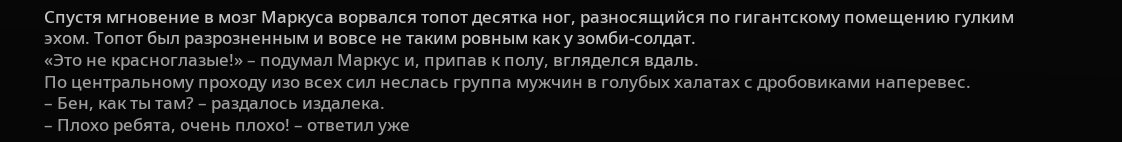Спустя мгновение в мозг Маркуса ворвался топот десятка ног, разносящийся по гигантскому помещению гулким эхом. Топот был разрозненным и вовсе не таким ровным как у зомби-солдат.
«Это не красноглазые!» – подумал Маркус и, припав к полу, вгляделся вдаль.
По центральному проходу изо всех сил неслась группа мужчин в голубых халатах с дробовиками наперевес.
– Бен, как ты там? – раздалось издалека.
– Плохо ребята, очень плохо! – ответил уже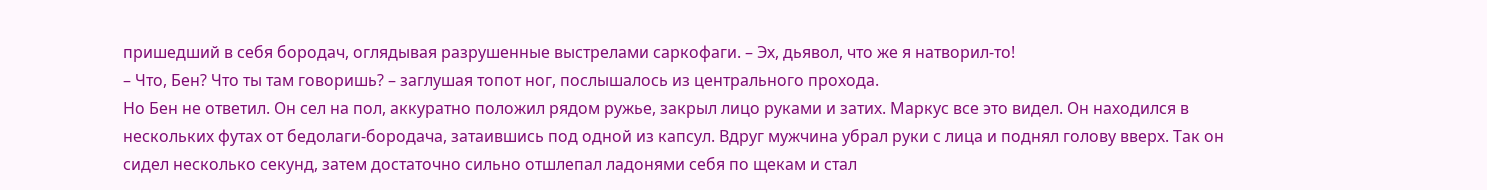пришедший в себя бородач, оглядывая разрушенные выстрелами саркофаги. – Эх, дьявол, что же я натворил-то!
– Что, Бен? Что ты там говоришь? – заглушая топот ног, послышалось из центрального прохода.
Но Бен не ответил. Он сел на пол, аккуратно положил рядом ружье, закрыл лицо руками и затих. Маркус все это видел. Он находился в нескольких футах от бедолаги-бородача, затаившись под одной из капсул. Вдруг мужчина убрал руки с лица и поднял голову вверх. Так он сидел несколько секунд, затем достаточно сильно отшлепал ладонями себя по щекам и стал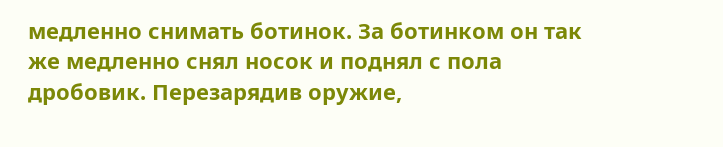медленно снимать ботинок. За ботинком он так же медленно снял носок и поднял с пола дробовик. Перезарядив оружие,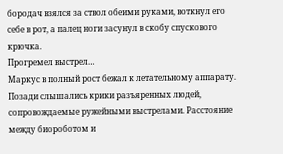бородач взялся за ствол обеими руками, воткнул его себе в рот, а палец ноги засунул в скобу спускового крючка.
Прогремел выстрел…
Маркус в полный рост бежал к летательному аппарату. Позади слышались крики разъяренных людей, сопровождаемые ружейными выстрелами. Расстояние между биороботом и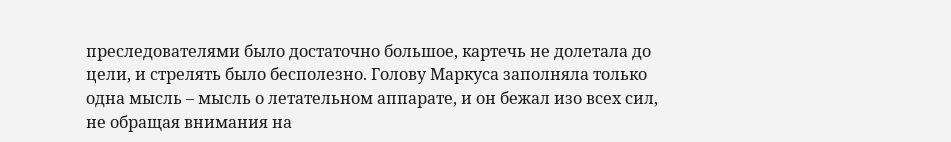преследователями было достаточно большое, картечь не долетала до цели, и стрелять было бесполезно. Голову Маркуса заполняла только одна мысль – мысль о летательном аппарате, и он бежал изо всех сил, не обращая внимания на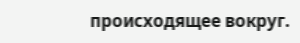происходящее вокруг.